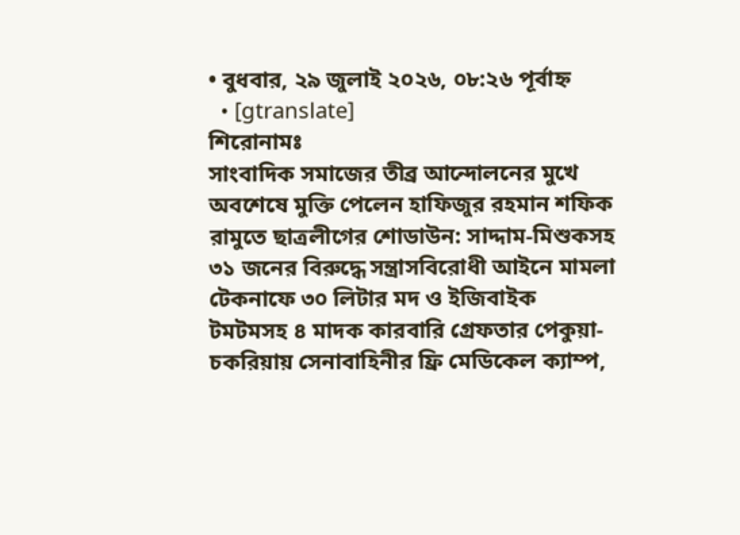• বুধবার, ২৯ জুলাই ২০২৬, ০৮:২৬ পূর্বাহ্ন
  • [gtranslate]
শিরোনামঃ
সাংবাদিক সমাজের তীব্র আন্দোলনের মুখে অবশেষে মুক্তি পেলেন হাফিজুর রহমান শফিক রামুতে ছাত্রলীগের শোডাউন: সাদ্দাম-মিশুকসহ ৩১ জনের বিরুদ্ধে সন্ত্রাসবিরোধী আইনে মামলা টেকনাফে ৩০ লিটার মদ ও ইজিবাইক টমটমসহ ৪ মাদক কারবারি গ্রেফতার পেকুয়া-চকরিয়ায় সেনাবাহিনীর ফ্রি মেডিকেল ক্যাম্প,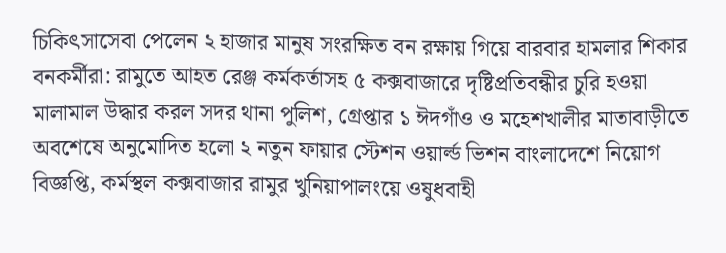চিকিৎসাসেবা পেলেন ২ হাজার মানুষ সংরক্ষিত বন রক্ষায় গিয়ে বারবার হামলার শিকার বনকর্মীরা: রামুতে আহত রেঞ্জ কর্মকর্তাসহ ৫ কক্সবাজারে দৃষ্টিপ্রতিবন্ধীর চুরি হওয়া মালামাল উদ্ধার করল সদর থানা পুলিশ, গ্রেপ্তার ১ ঈদগাঁও ও মহেশখালীর মাতাবাড়ীতে অবশেষে অনুমোদিত হলো ২ নতুন ফায়ার স্টেশন ওয়ার্ল্ড ভিশন বাংলাদেশে নিয়োগ বিজ্ঞপ্তি, কর্মস্থল কক্সবাজার রামুর খুনিয়াপালংয়ে ওষুধবাহী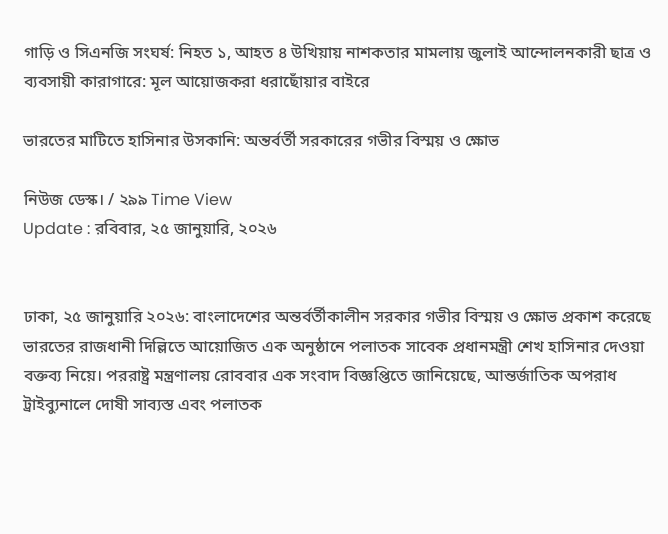গাড়ি ও সিএনজি সংঘর্ষ: নিহত ১, আহত ৪ উখিয়ায় নাশকতার মামলায় জুলাই আন্দোলনকারী ছাত্র ও ব্যবসায়ী কারাগারে: মূল আয়োজকরা ধরাছোঁয়ার বাইরে

ভারতের মাটিতে হাসিনার উসকানি: অন্তর্বর্তী সরকারের গভীর বিস্ময় ও ক্ষোভ

নিউজ ডেস্ক। / ২৯৯ Time View
Update : রবিবার, ২৫ জানুয়ারি, ২০২৬


ঢাকা, ২৫ জানুয়ারি ২০২৬: বাংলাদেশের অন্তর্বর্তীকালীন সরকার গভীর বিস্ময় ও ক্ষোভ প্রকাশ করেছে ভারতের রাজধানী দিল্লিতে আয়োজিত এক অনুষ্ঠানে পলাতক সাবেক প্রধানমন্ত্রী শেখ হাসিনার দেওয়া বক্তব্য নিয়ে। পররাষ্ট্র মন্ত্রণালয় রোববার এক সংবাদ বিজ্ঞপ্তিতে জানিয়েছে, আন্তর্জাতিক অপরাধ ট্রাইব্যুনালে দোষী সাব্যস্ত এবং পলাতক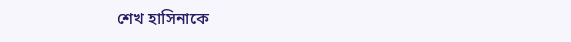শেখ হাসিনাকে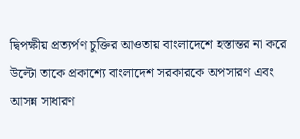দ্বিপক্ষীয় প্রত্যর্পণ চুক্তির আওতায় বাংলাদেশে হস্তান্তর না করে উল্টো তাকে প্রকাশ্যে বাংলাদেশ সরকারকে অপসারণ এবং আসন্ন সাধারণ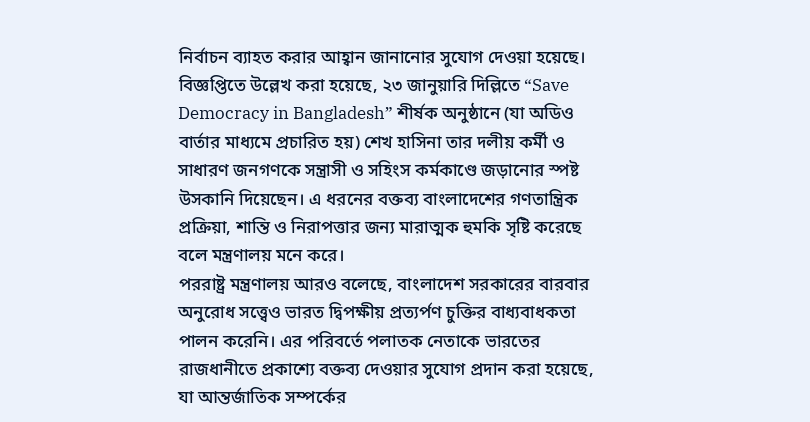নির্বাচন ব্যাহত করার আহ্বান জানানোর সুযোগ দেওয়া হয়েছে।
বিজ্ঞপ্তিতে উল্লেখ করা হয়েছে, ২৩ জানুয়ারি দিল্লিতে “Save Democracy in Bangladesh” শীর্ষক অনুষ্ঠানে (যা অডিও বার্তার মাধ্যমে প্রচারিত হয়) শেখ হাসিনা তার দলীয় কর্মী ও সাধারণ জনগণকে সন্ত্রাসী ও সহিংস কর্মকাণ্ডে জড়ানোর স্পষ্ট উসকানি দিয়েছেন। এ ধরনের বক্তব্য বাংলাদেশের গণতান্ত্রিক প্রক্রিয়া, শান্তি ও নিরাপত্তার জন্য মারাত্মক হুমকি সৃষ্টি করেছে বলে মন্ত্রণালয় মনে করে।
পররাষ্ট্র মন্ত্রণালয় আরও বলেছে, বাংলাদেশ সরকারের বারবার অনুরোধ সত্ত্বেও ভারত দ্বিপক্ষীয় প্রত্যর্পণ চুক্তির বাধ্যবাধকতা পালন করেনি। এর পরিবর্তে পলাতক নেতাকে ভারতের রাজধানীতে প্রকাশ্যে বক্তব্য দেওয়ার সুযোগ প্রদান করা হয়েছে, যা আন্তর্জাতিক সম্পর্কের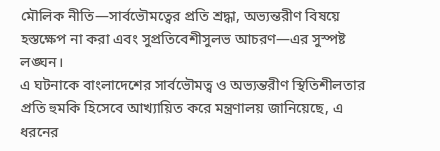মৌলিক নীতি—সার্বভৌমত্বের প্রতি শ্রদ্ধা, অভ্যন্তরীণ বিষয়ে হস্তক্ষেপ না করা এবং সুপ্রতিবেশীসুলভ আচরণ—এর সুস্পষ্ট লঙ্ঘন।
এ ঘটনাকে বাংলাদেশের সার্বভৌমত্ব ও অভ্যন্তরীণ স্থিতিশীলতার প্রতি হুমকি হিসেবে আখ্যায়িত করে মন্ত্রণালয় জানিয়েছে, এ ধরনের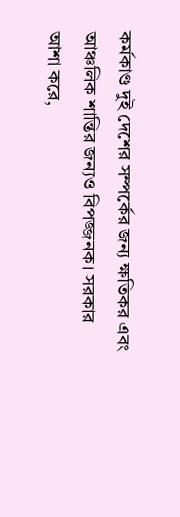কর্মকাণ্ড দুই দেশের সম্পর্কের জন্য ক্ষতিকর এবং আঞ্চলিক শান্তির জন্যও বিপজ্জনক। সরকার আশা করে,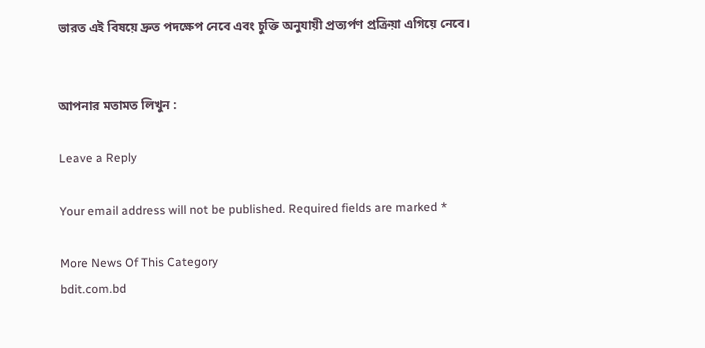ভারত এই বিষয়ে দ্রুত পদক্ষেপ নেবে এবং চুক্তি অনুযায়ী প্রত্যর্পণ প্রক্রিয়া এগিয়ে নেবে।


আপনার মতামত লিখুন :

Leave a Reply

Your email address will not be published. Required fields are marked *

More News Of This Category
bdit.com.bd